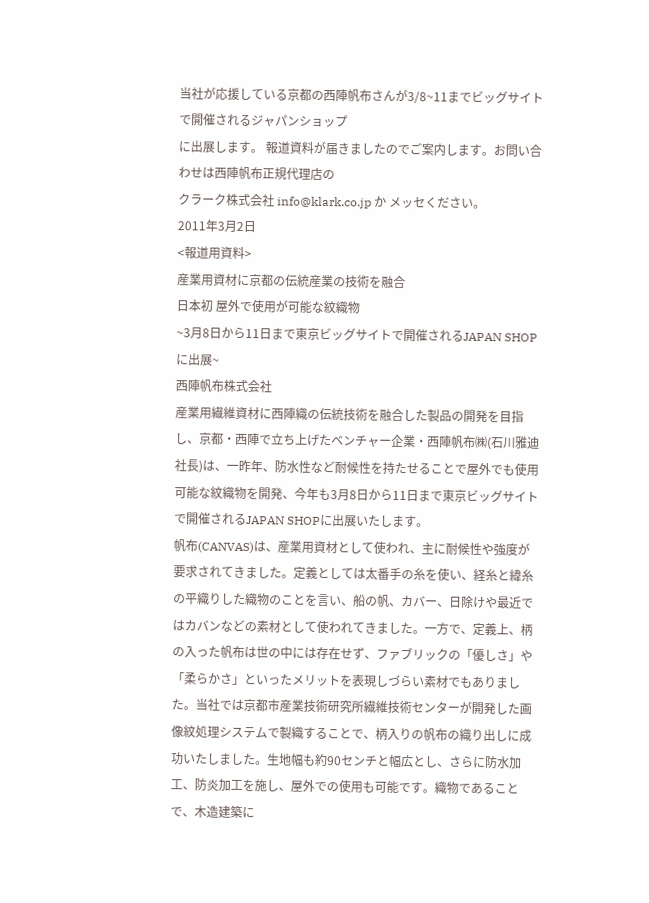当社が応援している京都の西陣帆布さんが3/8~11までビッグサイトで開催されるジャパンショップ
に出展します。 報道資料が届きましたのでご案内します。お問い合わせは西陣帆布正規代理店の
クラーク株式会社 info@klark.co.jp か メッセください。
2011年3月2日
<報道用資料>
産業用資材に京都の伝統産業の技術を融合
日本初 屋外で使用が可能な紋織物
~3月8日から11日まで東京ビッグサイトで開催されるJAPAN SHOPに出展~
西陣帆布株式会社
産業用繊維資材に西陣織の伝統技術を融合した製品の開発を目指し、京都・西陣で立ち上げたベンチャー企業・西陣帆布㈱(石川雅迪社長)は、一昨年、防水性など耐候性を持たせることで屋外でも使用可能な紋織物を開発、今年も3月8日から11日まで東京ビッグサイトで開催されるJAPAN SHOPに出展いたします。
帆布(CANVAS)は、産業用資材として使われ、主に耐候性や強度が要求されてきました。定義としては太番手の糸を使い、経糸と緯糸の平織りした織物のことを言い、船の帆、カバー、日除けや最近ではカバンなどの素材として使われてきました。一方で、定義上、柄の入った帆布は世の中には存在せず、ファブリックの「優しさ」や「柔らかさ」といったメリットを表現しづらい素材でもありました。当社では京都市産業技術研究所繊維技術センターが開発した画像紋処理システムで製織することで、柄入りの帆布の織り出しに成功いたしました。生地幅も約90センチと幅広とし、さらに防水加工、防炎加工を施し、屋外での使用も可能です。織物であることで、木造建築に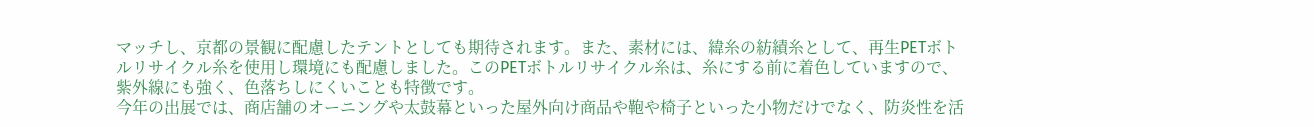マッチし、京都の景観に配慮したテントとしても期待されます。また、素材には、緯糸の紡績糸として、再生PETボトルリサイクル糸を使用し環境にも配慮しました。このPETボトルリサイクル糸は、糸にする前に着色していますので、紫外線にも強く、色落ちしにくいことも特徴です。
今年の出展では、商店舗のオーニングや太鼓幕といった屋外向け商品や鞄や椅子といった小物だけでなく、防炎性を活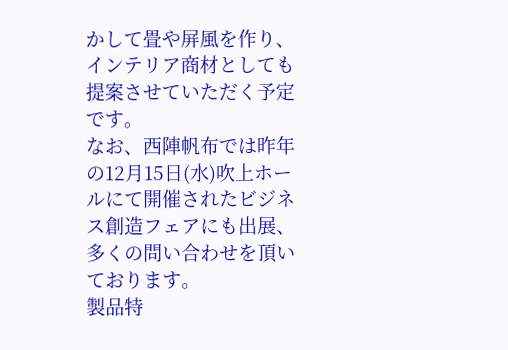かして畳や屏風を作り、インテリア商材としても提案させていただく予定です。
なお、西陣帆布では昨年の12月15日(水)吹上ホールにて開催されたビジネス創造フェアにも出展、多くの問い合わせを頂いております。
製品特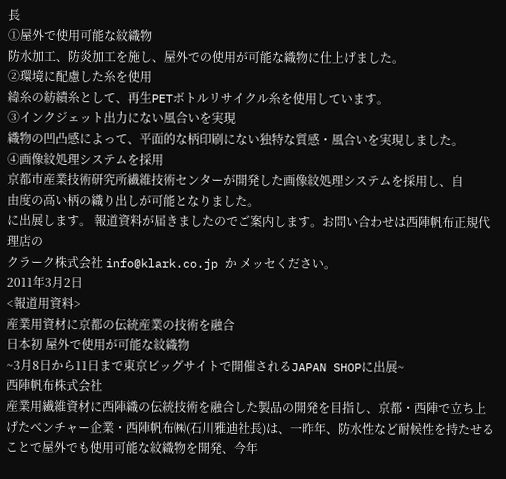長
①屋外で使用可能な紋織物
防水加工、防炎加工を施し、屋外での使用が可能な織物に仕上げました。
②環境に配慮した糸を使用
緯糸の紡績糸として、再生PETボトルリサイクル糸を使用しています。
③インクジェット出力にない風合いを実現
織物の凹凸感によって、平面的な柄印刷にない独特な質感・風合いを実現しました。
④画像紋処理システムを採用
京都市産業技術研究所繊維技術センターが開発した画像紋処理システムを採用し、自
由度の高い柄の織り出しが可能となりました。
に出展します。 報道資料が届きましたのでご案内します。お問い合わせは西陣帆布正規代理店の
クラーク株式会社 info@klark.co.jp か メッセください。
2011年3月2日
<報道用資料>
産業用資材に京都の伝統産業の技術を融合
日本初 屋外で使用が可能な紋織物
~3月8日から11日まで東京ビッグサイトで開催されるJAPAN SHOPに出展~
西陣帆布株式会社
産業用繊維資材に西陣織の伝統技術を融合した製品の開発を目指し、京都・西陣で立ち上げたベンチャー企業・西陣帆布㈱(石川雅迪社長)は、一昨年、防水性など耐候性を持たせることで屋外でも使用可能な紋織物を開発、今年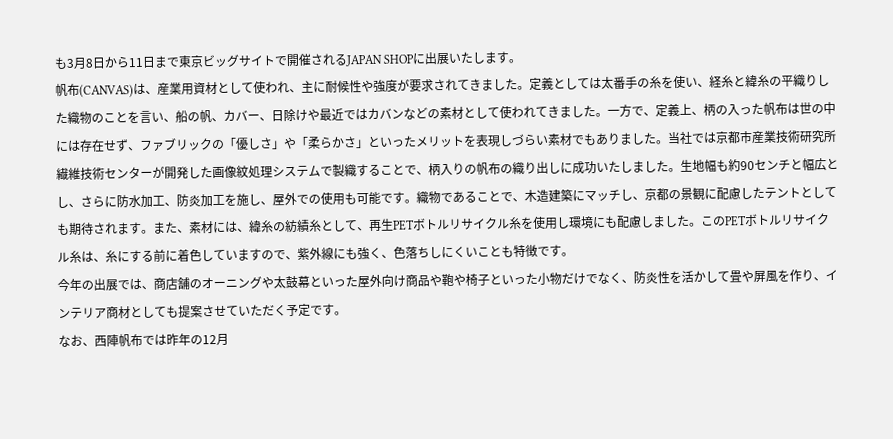も3月8日から11日まで東京ビッグサイトで開催されるJAPAN SHOPに出展いたします。
帆布(CANVAS)は、産業用資材として使われ、主に耐候性や強度が要求されてきました。定義としては太番手の糸を使い、経糸と緯糸の平織りした織物のことを言い、船の帆、カバー、日除けや最近ではカバンなどの素材として使われてきました。一方で、定義上、柄の入った帆布は世の中には存在せず、ファブリックの「優しさ」や「柔らかさ」といったメリットを表現しづらい素材でもありました。当社では京都市産業技術研究所繊維技術センターが開発した画像紋処理システムで製織することで、柄入りの帆布の織り出しに成功いたしました。生地幅も約90センチと幅広とし、さらに防水加工、防炎加工を施し、屋外での使用も可能です。織物であることで、木造建築にマッチし、京都の景観に配慮したテントとしても期待されます。また、素材には、緯糸の紡績糸として、再生PETボトルリサイクル糸を使用し環境にも配慮しました。このPETボトルリサイクル糸は、糸にする前に着色していますので、紫外線にも強く、色落ちしにくいことも特徴です。
今年の出展では、商店舗のオーニングや太鼓幕といった屋外向け商品や鞄や椅子といった小物だけでなく、防炎性を活かして畳や屏風を作り、インテリア商材としても提案させていただく予定です。
なお、西陣帆布では昨年の12月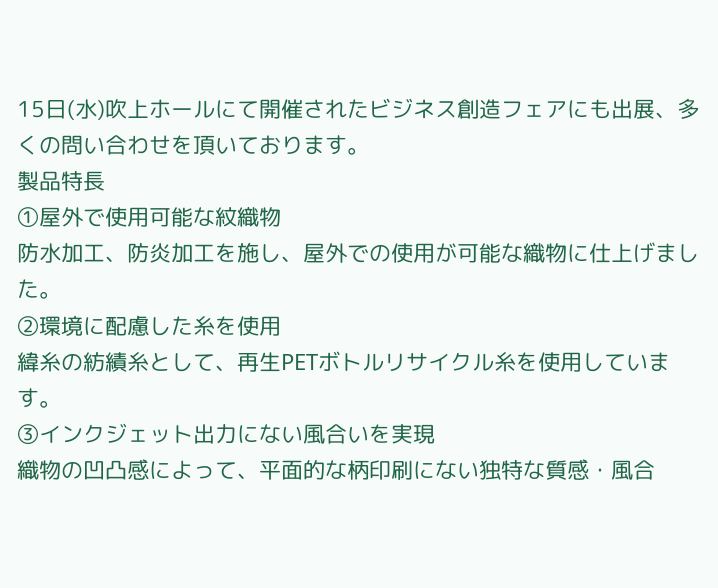15日(水)吹上ホールにて開催されたビジネス創造フェアにも出展、多くの問い合わせを頂いております。
製品特長
①屋外で使用可能な紋織物
防水加工、防炎加工を施し、屋外での使用が可能な織物に仕上げました。
②環境に配慮した糸を使用
緯糸の紡績糸として、再生PETボトルリサイクル糸を使用しています。
③インクジェット出力にない風合いを実現
織物の凹凸感によって、平面的な柄印刷にない独特な質感・風合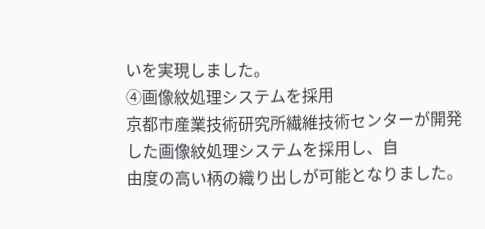いを実現しました。
④画像紋処理システムを採用
京都市産業技術研究所繊維技術センターが開発した画像紋処理システムを採用し、自
由度の高い柄の織り出しが可能となりました。